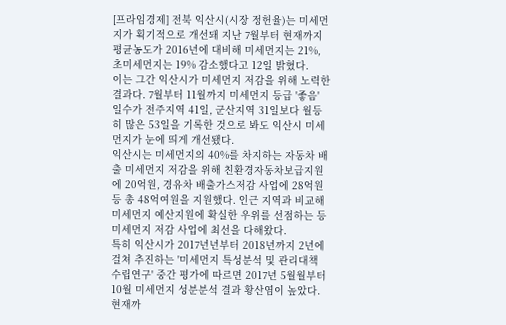[프라임경제] 전북 익산시(시장 정헌율)는 미세먼지가 획기적으로 개선돼 지난 7월부터 현재까지 평균농도가 2016년에 대비해 미세먼지는 21%, 초미세먼지는 19% 감소했다고 12일 밝혔다.
이는 그간 익산시가 미세먼지 저감을 위해 노력한 결과다. 7월부터 11월까지 미세먼지 등급 '좋음' 일수가 전주지역 41일, 군산지역 31일보다 월등히 많은 53일을 기록한 것으로 봐도 익산시 미세먼지가 눈에 띄게 개선됐다.
익산시는 미세먼지의 40%를 차지하는 자동차 배출 미세먼지 저감을 위해 친환경자동차보급지원에 20억원, 경유차 배출가스저감 사업에 28억원 등 총 48억여원을 지원했다. 인근 지역과 비교해 미세먼지 예산지원에 확실한 우위를 선점하는 등 미세먼지 저감 사업에 최선을 다해왔다.
특히 익산시가 2017년년부터 2018년까지 2년에 걸쳐 추진하는 '미세먼지 특성분석 및 관리대책 수립연구' 중간 평가에 따르면 2017년 5월월부터 10월 미세먼지 성분분석 결과 황산염이 높았다.
현재까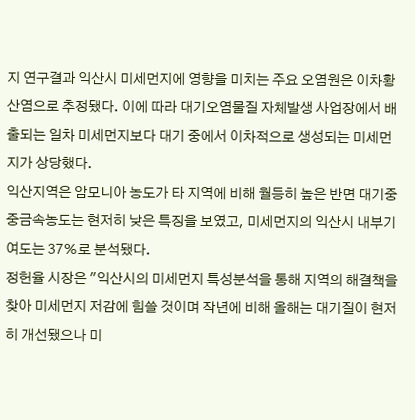지 연구결과 익산시 미세먼지에 영향을 미치는 주요 오염원은 이차황산염으로 추정됐다. 이에 따라 대기오염물질 자체발생 사업장에서 배출되는 일차 미세먼지보다 대기 중에서 이차적으로 생성되는 미세먼지가 상당했다.
익산지역은 암모니아 농도가 타 지역에 비해 월등히 높은 반면 대기중 중금속농도는 현저히 낮은 특징을 보였고, 미세먼지의 익산시 내부기여도는 37%로 분석됐다.
정헌율 시장은 "익산시의 미세먼지 특성분석을 통해 지역의 해결책을 찾아 미세먼지 저감에 힘쓸 것이며 작년에 비해 올해는 대기질이 현저히 개선됐으나 미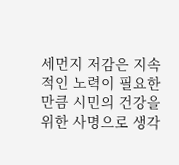세먼지 저감은 지속적인 노력이 필요한 만큼 시민의 건강을 위한 사명으로 생각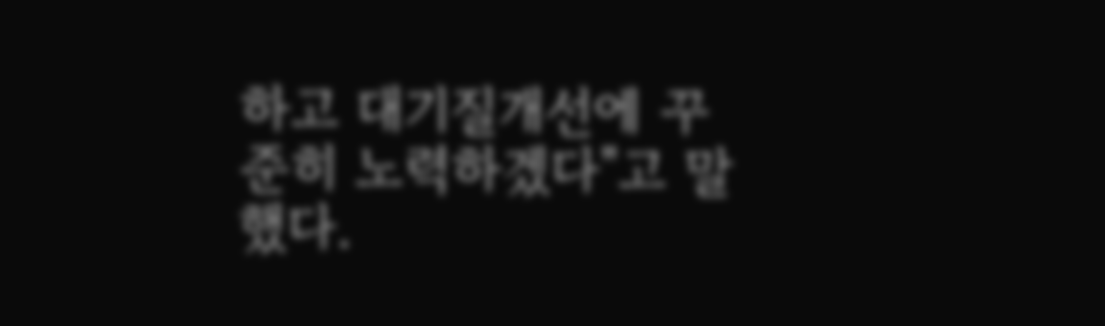하고 대기질개선에 꾸준히 노력하겠다"고 말했다.